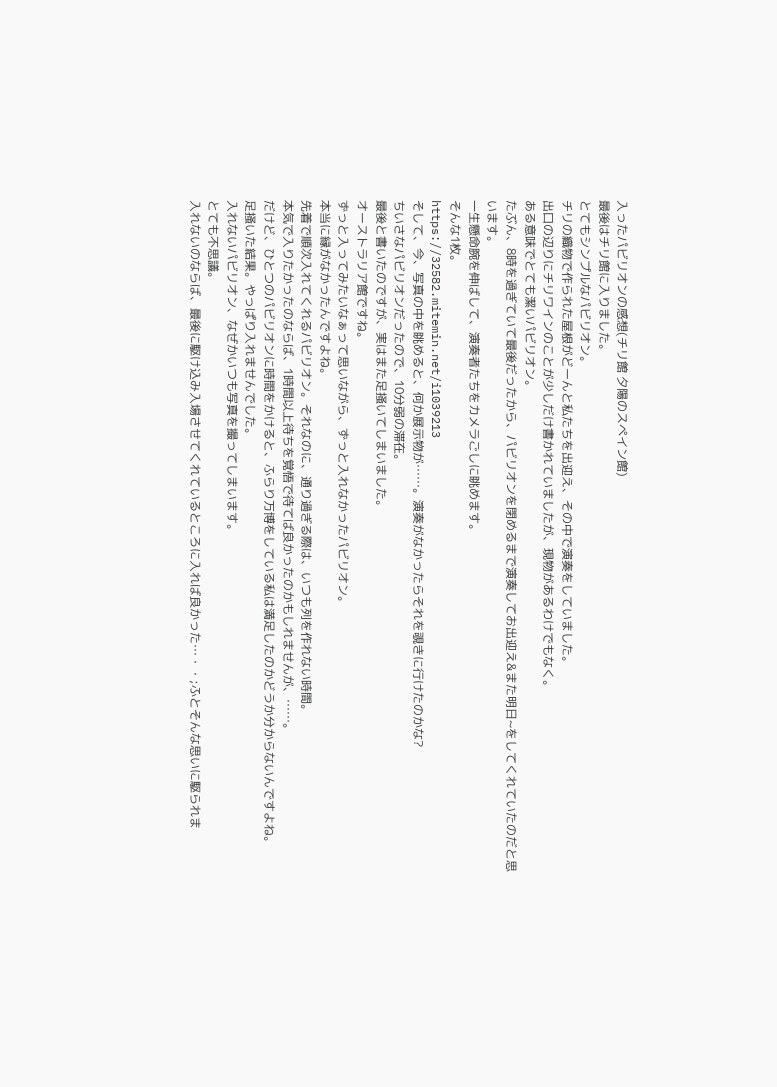入ったパビリオンの感想(チリ館 夕陽のスペイン館)
最後はチリ館に入りました。
とてもシンプルなパビリオン。
チリの織物で作られた屋根がどーんと私たちを出迎え、その中で演奏をしていました。
出口の辺りにチリワインのことが少しだけ書かれていましたが、現物があるわけでもなく。
ある意味でとても潔いパビリオン。
たぶん、8時を過ぎていて最後だったから、パビリオンを閉めるまで演奏してお出迎え&また明日~をしてくれていたのだと思います。
一生懸命腕を伸ばして、演奏者たちをカメラごしに眺めます。
そんな1枚。
https://32582.mitemin.net/i1039213
そして、今、写真の中を眺めると、何か展示物が……。演奏がなかったらそれを覗きに行けたのかな?
ちいさなパビリオンだったので、10分弱の滞在。
最後と書いたのですが、実はまた足掻いてしまいました。
オーストラリア館ですね。
ずっと入ってみたいなぁって思いながら、ずっと入れなかったパビリオン。
本当に縁がなかったんですよね。
先着で順次入れてくれるパビリオン。それなのに、通り過ぎる際は、いつも列を作れない時間。
本気で入りたかったのならば、1時間以上待ちを覚悟で待てば良かったのかもしれませんが、……。
だけど、ひとつのパビリオンに時間をかけると、ふらり万博をしている私は満足したのかどうか分からないんですよね。
足掻いた結果。やっぱり入れませんでした。
入れないパビリオン、なぜかいつも写真を撮ってしまいます。
とても不思議。
入れないのならば、最後に駆け込み入場させてくれているところに入れば良かった…・・;ふとそんな思いに駆られま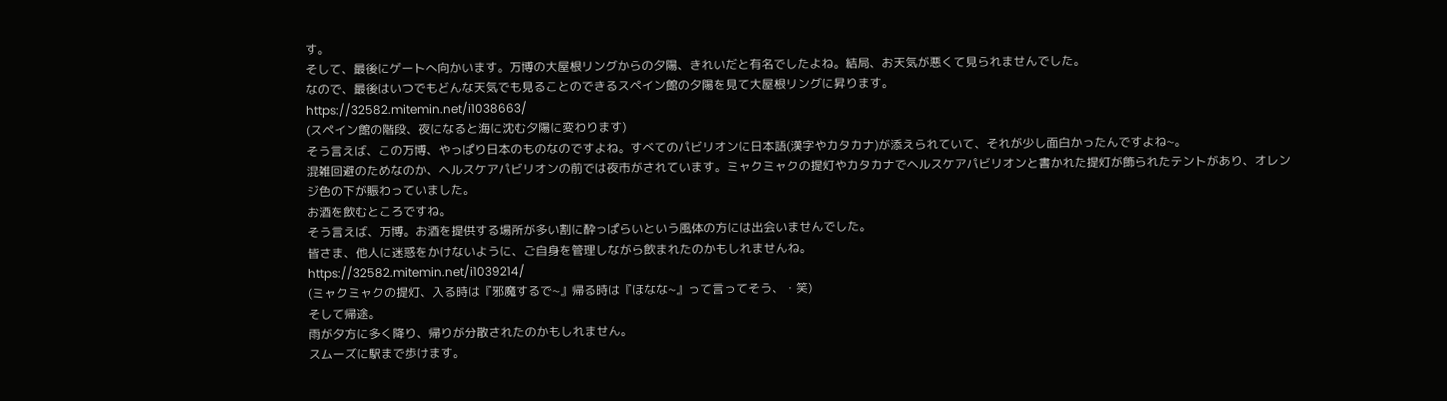す。
そして、最後にゲートへ向かいます。万博の大屋根リングからの夕陽、きれいだと有名でしたよね。結局、お天気が悪くて見られませんでした。
なので、最後はいつでもどんな天気でも見ることのできるスペイン館の夕陽を見て大屋根リングに昇ります。
https://32582.mitemin.net/i1038663/
(スペイン館の階段、夜になると海に沈む夕陽に変わります)
そう言えば、この万博、やっぱり日本のものなのですよね。すべてのパビリオンに日本語(漢字やカタカナ)が添えられていて、それが少し面白かったんですよね~。
混雑回避のためなのか、ヘルスケアパビリオンの前では夜市がされています。ミャクミャクの提灯やカタカナでヘルスケアパビリオンと書かれた提灯が飾られたテントがあり、オレンジ色の下が賑わっていました。
お酒を飲むところですね。
そう言えば、万博。お酒を提供する場所が多い割に酔っぱらいという風体の方には出会いませんでした。
皆さま、他人に迷惑をかけないように、ご自身を管理しながら飲まれたのかもしれませんね。
https://32582.mitemin.net/i1039214/
(ミャクミャクの提灯、入る時は『邪魔するで~』帰る時は『ほなな~』って言ってそう、・笑)
そして帰途。
雨が夕方に多く降り、帰りが分散されたのかもしれません。
スムーズに駅まで歩けます。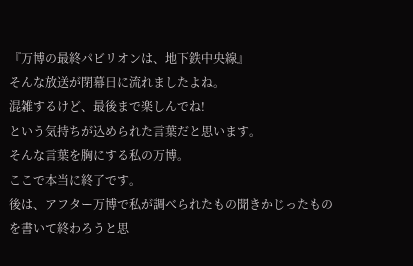『万博の最終パビリオンは、地下鉄中央線』
そんな放送が閉幕日に流れましたよね。
混雑するけど、最後まで楽しんでね!
という気持ちが込められた言葉だと思います。
そんな言葉を胸にする私の万博。
ここで本当に終了です。
後は、アフター万博で私が調べられたもの聞きかじったものを書いて終わろうと思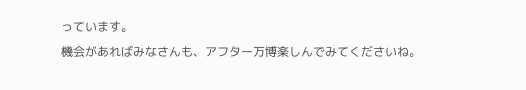っています。
機会があればみなさんも、アフター万博楽しんでみてくださいね。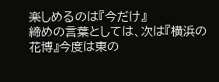楽しめるのは『今だけ』
締めの言葉としては、次は『横浜の花博』今度は東の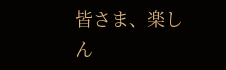皆さま、楽しん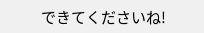できてくださいね!